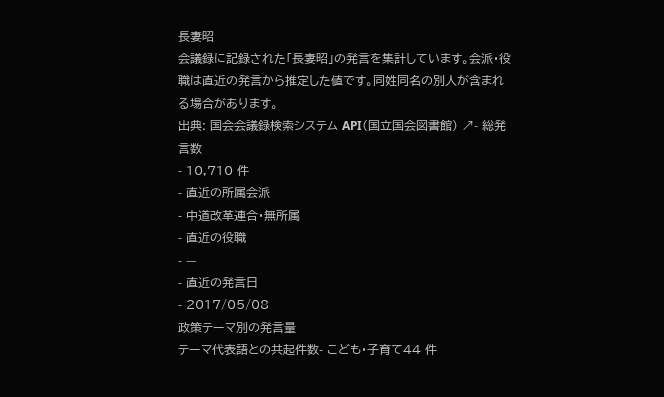長妻昭
会議録に記録された「長妻昭」の発言を集計しています。会派・役職は直近の発言から推定した値です。同姓同名の別人が含まれる場合があります。
出典: 国会会議録検索システム API(国立国会図書館) ↗- 総発言数
- 10,710 件
- 直近の所属会派
- 中道改革連合・無所属
- 直近の役職
- —
- 直近の発言日
- 2017/05/08
政策テーマ別の発言量
テーマ代表語との共起件数- こども・子育て44 件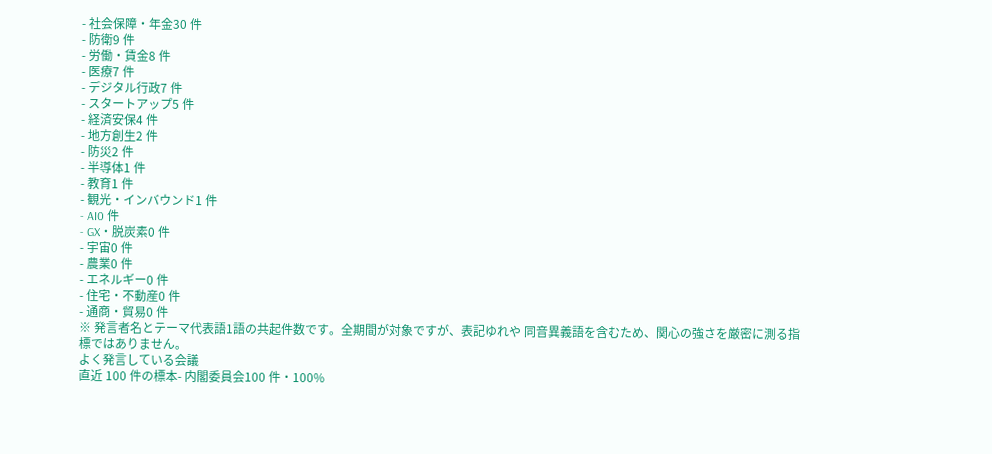- 社会保障・年金30 件
- 防衛9 件
- 労働・賃金8 件
- 医療7 件
- デジタル行政7 件
- スタートアップ5 件
- 経済安保4 件
- 地方創生2 件
- 防災2 件
- 半導体1 件
- 教育1 件
- 観光・インバウンド1 件
- AI0 件
- GX・脱炭素0 件
- 宇宙0 件
- 農業0 件
- エネルギー0 件
- 住宅・不動産0 件
- 通商・貿易0 件
※ 発言者名とテーマ代表語1語の共起件数です。全期間が対象ですが、表記ゆれや 同音異義語を含むため、関心の強さを厳密に測る指標ではありません。
よく発言している会議
直近 100 件の標本- 内閣委員会100 件・100%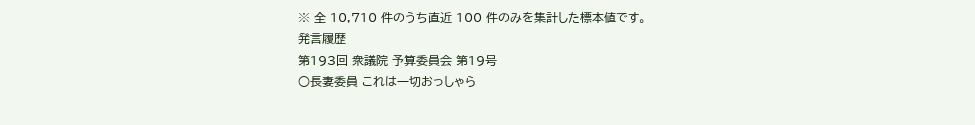※ 全 10,710 件のうち直近 100 件のみを集計した標本値です。
発言履歴
第193回 衆議院 予算委員会 第19号
○長妻委員 これは一切おっしゃら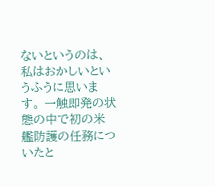ないというのは、私はおかしいというふうに思います。 一触即発の状態の中で初の米艦防護の任務についたと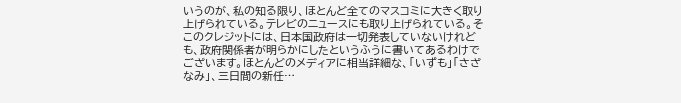いうのが、私の知る限り、ほとんど全てのマスコミに大きく取り上げられている。テレビのニュースにも取り上げられている。そこのクレジットには、日本国政府は一切発表していないけれども、政府関係者が明らかにしたというふうに書いてあるわけでございます。ほとんどのメディアに相当詳細な、「いずも」「さざなみ」、三日間の新任…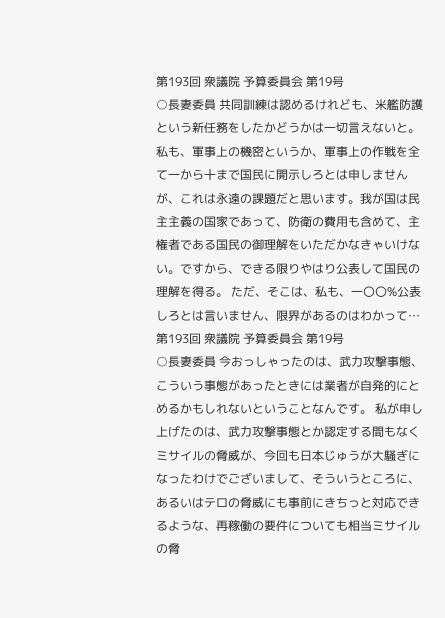第193回 衆議院 予算委員会 第19号
○長妻委員 共同訓練は認めるけれども、米艦防護という新任務をしたかどうかは一切言えないと。私も、軍事上の機密というか、軍事上の作戦を全て一から十まで国民に開示しろとは申しませんが、これは永遠の課題だと思います。我が国は民主主義の国家であって、防衛の費用も含めて、主権者である国民の御理解をいただかなきゃいけない。ですから、できる限りやはり公表して国民の理解を得る。 ただ、そこは、私も、一〇〇%公表しろとは言いません、限界があるのはわかって…
第193回 衆議院 予算委員会 第19号
○長妻委員 今おっしゃったのは、武力攻撃事態、こういう事態があったときには業者が自発的にとめるかもしれないということなんです。 私が申し上げたのは、武力攻撃事態とか認定する間もなくミサイルの脅威が、今回も日本じゅうが大騒ぎになったわけでございまして、そういうところに、あるいはテロの脅威にも事前にきちっと対応できるような、再稼働の要件についても相当ミサイルの脅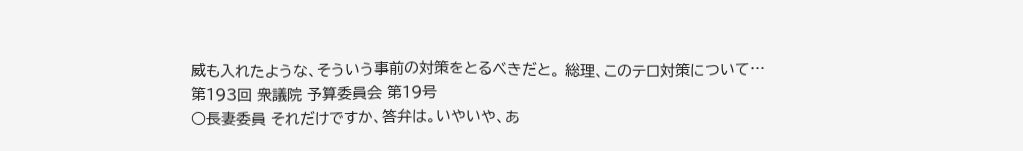威も入れたような、そういう事前の対策をとるべきだと。 総理、このテロ対策について…
第193回 衆議院 予算委員会 第19号
○長妻委員 それだけですか、答弁は。いやいや、あ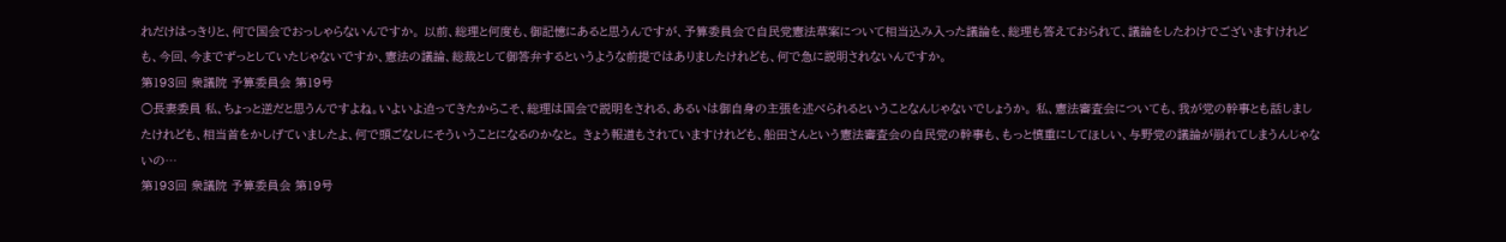れだけはっきりと、何で国会でおっしゃらないんですか。 以前、総理と何度も、御記憶にあると思うんですが、予算委員会で自民党憲法草案について相当込み入った議論を、総理も答えておられて、議論をしたわけでございますけれども、今回、今までずっとしていたじゃないですか、憲法の議論、総裁として御答弁するというような前提ではありましたけれども、何で急に説明されないんですか。
第193回 衆議院 予算委員会 第19号
○長妻委員 私、ちょっと逆だと思うんですよね。いよいよ迫ってきたからこそ、総理は国会で説明をされる、あるいは御自身の主張を述べられるということなんじゃないでしょうか。 私、憲法審査会についても、我が党の幹事とも話しましたけれども、相当首をかしげていましたよ、何で頭ごなしにそういうことになるのかなと。 きょう報道もされていますけれども、船田さんという憲法審査会の自民党の幹事も、もっと慎重にしてほしい、与野党の議論が崩れてしまうんじゃないの…
第193回 衆議院 予算委員会 第19号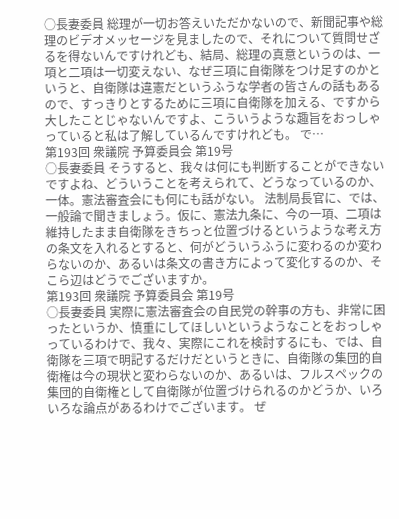○長妻委員 総理が一切お答えいただかないので、新聞記事や総理のビデオメッセージを見ましたので、それについて質問せざるを得ないんですけれども、結局、総理の真意というのは、一項と二項は一切変えない、なぜ三項に自衛隊をつけ足すのかというと、自衛隊は違憲だというふうな学者の皆さんの話もあるので、すっきりとするために三項に自衛隊を加える、ですから大したことじゃないんですよ、こういうような趣旨をおっしゃっていると私は了解しているんですけれども。 で…
第193回 衆議院 予算委員会 第19号
○長妻委員 そうすると、我々は何にも判断することができないですよね、どういうことを考えられて、どうなっているのか、一体。憲法審査会にも何にも話がない。 法制局長官に、では、一般論で聞きましょう。仮に、憲法九条に、今の一項、二項は維持したまま自衛隊をきちっと位置づけるというような考え方の条文を入れるとすると、何がどういうふうに変わるのか変わらないのか、あるいは条文の書き方によって変化するのか、そこら辺はどうでございますか。
第193回 衆議院 予算委員会 第19号
○長妻委員 実際に憲法審査会の自民党の幹事の方も、非常に困ったというか、慎重にしてほしいというようなことをおっしゃっているわけで、我々、実際にこれを検討するにも、では、自衛隊を三項で明記するだけだというときに、自衛隊の集団的自衛権は今の現状と変わらないのか、あるいは、フルスペックの集団的自衛権として自衛隊が位置づけられるのかどうか、いろいろな論点があるわけでございます。 ぜ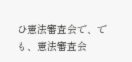ひ憲法審査会で、でも、憲法審査会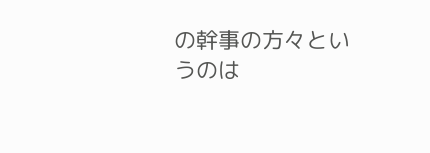の幹事の方々というのは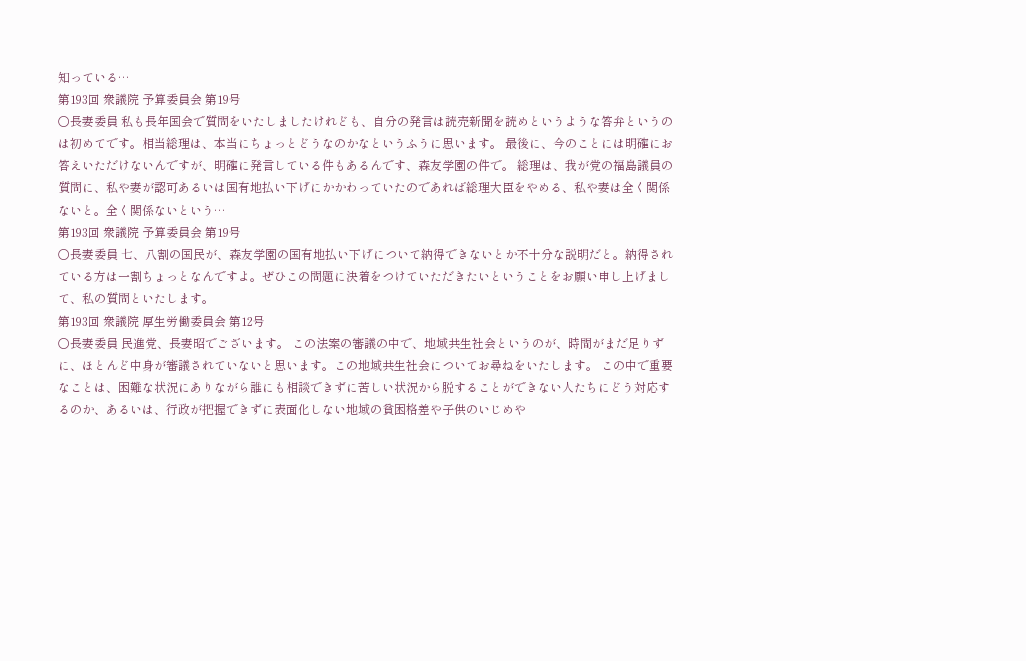知っている…
第193回 衆議院 予算委員会 第19号
○長妻委員 私も長年国会で質問をいたしましたけれども、自分の発言は読売新聞を読めというような答弁というのは初めてです。相当総理は、本当にちょっとどうなのかなというふうに思います。 最後に、今のことには明確にお答えいただけないんですが、明確に発言している件もあるんです、森友学園の件で。 総理は、我が党の福島議員の質問に、私や妻が認可あるいは国有地払い下げにかかわっていたのであれば総理大臣をやめる、私や妻は全く関係ないと。全く関係ないという…
第193回 衆議院 予算委員会 第19号
○長妻委員 七、八割の国民が、森友学園の国有地払い下げについて納得できないとか不十分な説明だと。納得されている方は一割ちょっとなんですよ。ぜひこの問題に決着をつけていただきたいということをお願い申し上げまして、私の質問といたします。
第193回 衆議院 厚生労働委員会 第12号
○長妻委員 民進党、長妻昭でございます。 この法案の審議の中で、地域共生社会というのが、時間がまだ足りずに、ほとんど中身が審議されていないと思います。この地域共生社会についてお尋ねをいたします。 この中で重要なことは、困難な状況にありながら誰にも相談できずに苦しい状況から脱することができない人たちにどう対応するのか、あるいは、行政が把握できずに表面化しない地域の貧困格差や子供のいじめや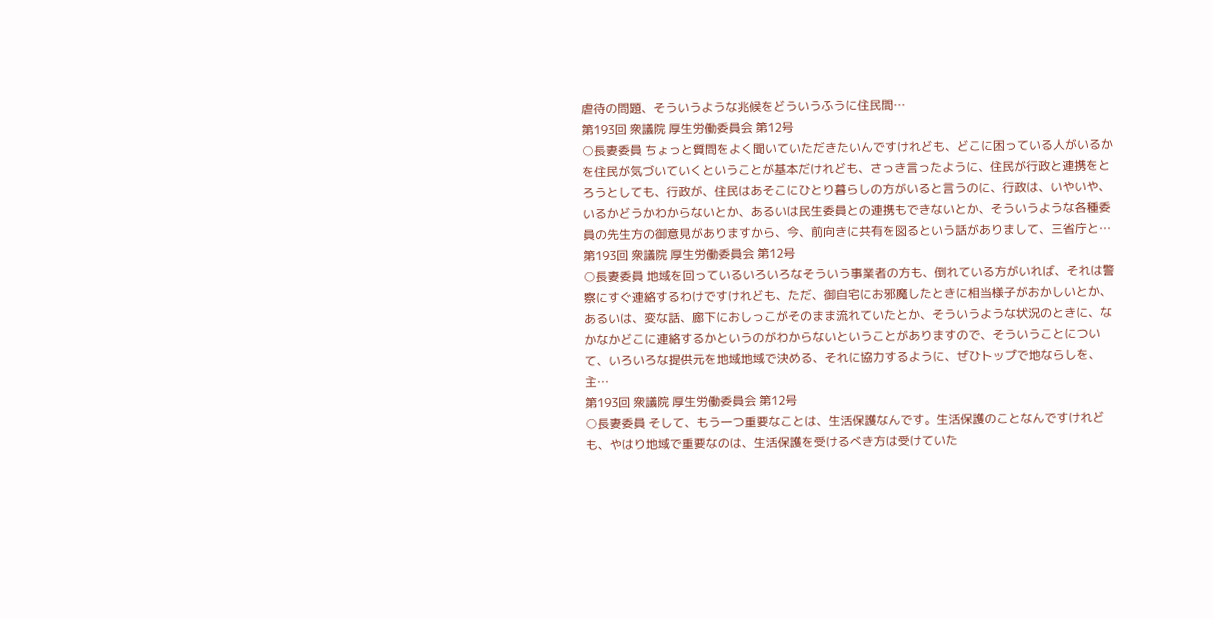虐待の問題、そういうような兆候をどういうふうに住民間…
第193回 衆議院 厚生労働委員会 第12号
○長妻委員 ちょっと質問をよく聞いていただきたいんですけれども、どこに困っている人がいるかを住民が気づいていくということが基本だけれども、さっき言ったように、住民が行政と連携をとろうとしても、行政が、住民はあそこにひとり暮らしの方がいると言うのに、行政は、いやいや、いるかどうかわからないとか、あるいは民生委員との連携もできないとか、そういうような各種委員の先生方の御意見がありますから、今、前向きに共有を図るという話がありまして、三省庁と…
第193回 衆議院 厚生労働委員会 第12号
○長妻委員 地域を回っているいろいろなそういう事業者の方も、倒れている方がいれば、それは警察にすぐ連絡するわけですけれども、ただ、御自宅にお邪魔したときに相当様子がおかしいとか、あるいは、変な話、廊下におしっこがそのまま流れていたとか、そういうような状況のときに、なかなかどこに連絡するかというのがわからないということがありますので、そういうことについて、いろいろな提供元を地域地域で決める、それに協力するように、ぜひトップで地ならしを、主…
第193回 衆議院 厚生労働委員会 第12号
○長妻委員 そして、もう一つ重要なことは、生活保護なんです。生活保護のことなんですけれども、やはり地域で重要なのは、生活保護を受けるべき方は受けていた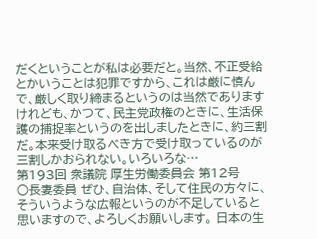だくということが私は必要だと。当然、不正受給とかいうことは犯罪ですから、これは厳に慎んで、厳しく取り締まるというのは当然でありますけれども、かつて、民主党政権のときに、生活保護の捕捉率というのを出しましたときに、約三割だ。本来受け取るべき方で受け取っているのが三割しかおられない。いろいろな…
第193回 衆議院 厚生労働委員会 第12号
○長妻委員 ぜひ、自治体、そして住民の方々に、そういうような広報というのが不足していると思いますので、よろしくお願いします。 日本の生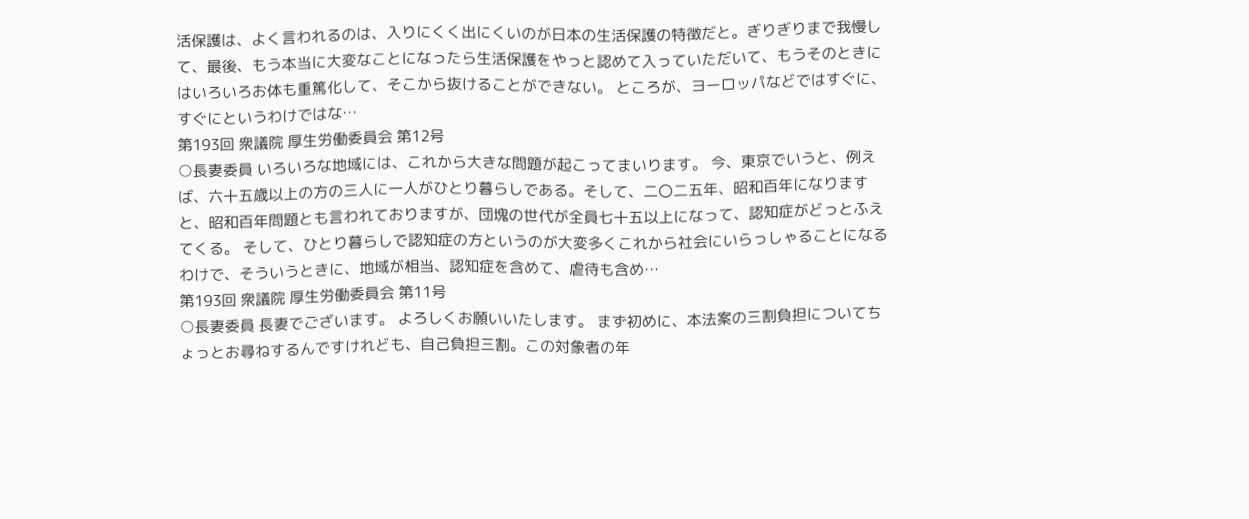活保護は、よく言われるのは、入りにくく出にくいのが日本の生活保護の特徴だと。ぎりぎりまで我慢して、最後、もう本当に大変なことになったら生活保護をやっと認めて入っていただいて、もうそのときにはいろいろお体も重篤化して、そこから抜けることができない。 ところが、ヨーロッパなどではすぐに、すぐにというわけではな…
第193回 衆議院 厚生労働委員会 第12号
○長妻委員 いろいろな地域には、これから大きな問題が起こってまいります。 今、東京でいうと、例えば、六十五歳以上の方の三人に一人がひとり暮らしである。そして、二〇二五年、昭和百年になりますと、昭和百年問題とも言われておりますが、団塊の世代が全員七十五以上になって、認知症がどっとふえてくる。 そして、ひとり暮らしで認知症の方というのが大変多くこれから社会にいらっしゃることになるわけで、そういうときに、地域が相当、認知症を含めて、虐待も含め…
第193回 衆議院 厚生労働委員会 第11号
○長妻委員 長妻でございます。 よろしくお願いいたします。 まず初めに、本法案の三割負担についてちょっとお尋ねするんですけれども、自己負担三割。この対象者の年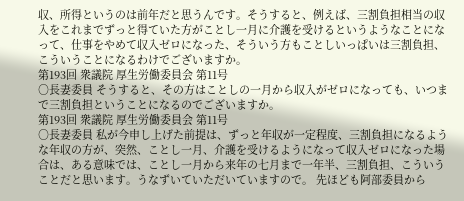収、所得というのは前年だと思うんです。そうすると、例えば、三割負担相当の収入をこれまでずっと得ていた方がことし一月に介護を受けるというようなことになって、仕事をやめて収入ゼロになった、そういう方もことしいっぱいは三割負担、こういうことになるわけでございますか。
第193回 衆議院 厚生労働委員会 第11号
○長妻委員 そうすると、その方はことしの一月から収入がゼロになっても、いつまで三割負担ということになるのでございますか。
第193回 衆議院 厚生労働委員会 第11号
○長妻委員 私が今申し上げた前提は、ずっと年収が一定程度、三割負担になるような年収の方が、突然、ことし一月、介護を受けるようになって収入ゼロになった場合は、ある意味では、ことし一月から来年の七月まで一年半、三割負担、こういうことだと思います。うなずいていただいていますので。 先ほども阿部委員から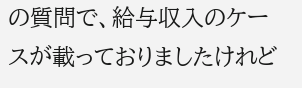の質問で、給与収入のケースが載っておりましたけれど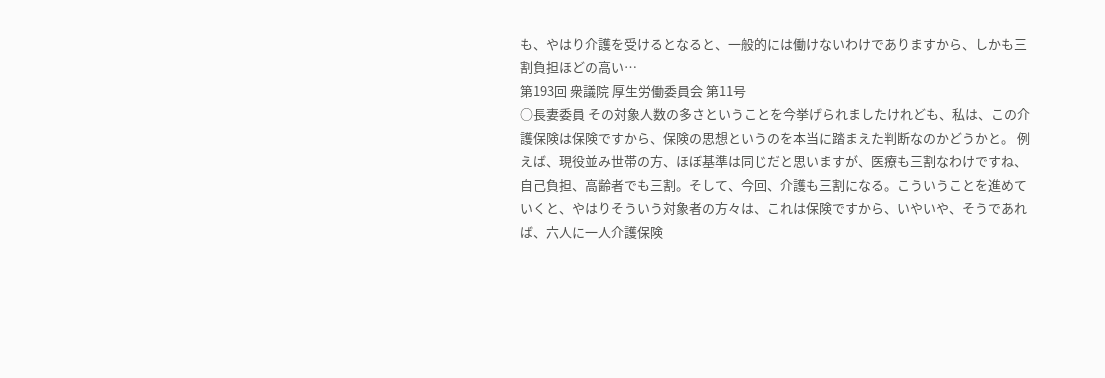も、やはり介護を受けるとなると、一般的には働けないわけでありますから、しかも三割負担ほどの高い…
第193回 衆議院 厚生労働委員会 第11号
○長妻委員 その対象人数の多さということを今挙げられましたけれども、私は、この介護保険は保険ですから、保険の思想というのを本当に踏まえた判断なのかどうかと。 例えば、現役並み世帯の方、ほぼ基準は同じだと思いますが、医療も三割なわけですね、自己負担、高齢者でも三割。そして、今回、介護も三割になる。こういうことを進めていくと、やはりそういう対象者の方々は、これは保険ですから、いやいや、そうであれば、六人に一人介護保険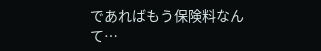であればもう保険料なんて…